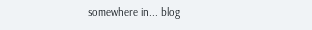somewhere in... blog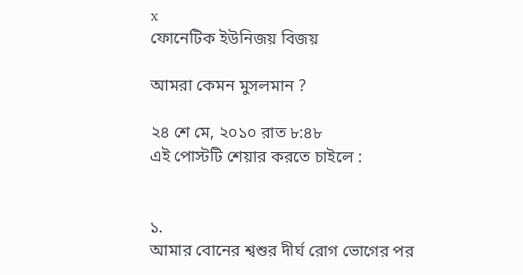x
ফোনেটিক ইউনিজয় বিজয়

আমরা কেমন মুসলমান ?

২৪ শে মে, ২০১০ রাত ৮:৪৮
এই পোস্টটি শেয়ার করতে চাইলে :


১.
আমার বোনের শ্বশুর দীর্ঘ রোগ ভোগের পর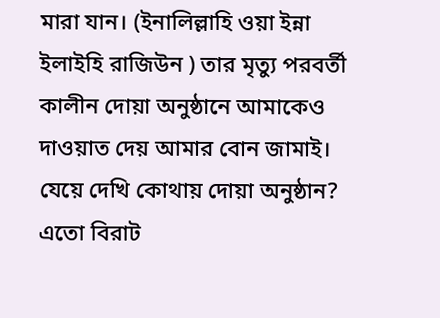মারা যান। (ইনালিল্লাহি ওয়া ইন্না ইলাইহি রাজিউন ) তার মৃত্যু পরবর্তী কালীন দোয়া অনুষ্ঠানে আমাকেও দাওয়াত দেয় আমার বোন জামাই। যেয়ে দেখি কোথায় দোয়া অনুষ্ঠান? এতো বিরাট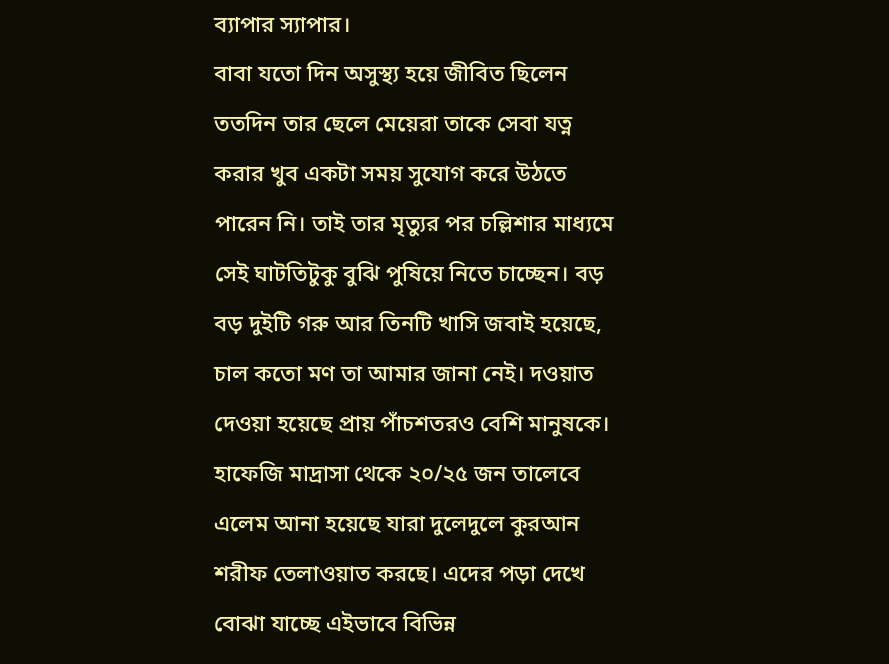ব্যাপার স্যাপার।
বাবা যতো দিন অসুস্থ্য হয়ে জীবিত ছিলেন ততদিন তার ছেলে মেয়েরা তাকে সেবা যত্ন করার খুব একটা সময় সুযোগ করে উঠতে পারেন নি। তাই তার মৃত্যুর পর চল্লিশার মাধ্যমে সেই ঘাটতিটুকু বুঝি পুষিয়ে নিতে চাচ্ছেন। বড় বড় দুইটি গরু আর তিনটি খাসি জবাই হয়েছে, চাল কতো মণ তা আমার জানা নেই। দওয়াত দেওয়া হয়েছে প্রায় পাঁচশতরও বেশি মানুষকে। হাফেজি মাদ্রাসা থেকে ২০/২৫ জন তালেবে এলেম আনা হয়েছে যারা দুলেদুলে কুরআন শরীফ তেলাওয়াত করছে। এদের পড়া দেখে বোঝা যাচ্ছে এইভাবে বিভিন্ন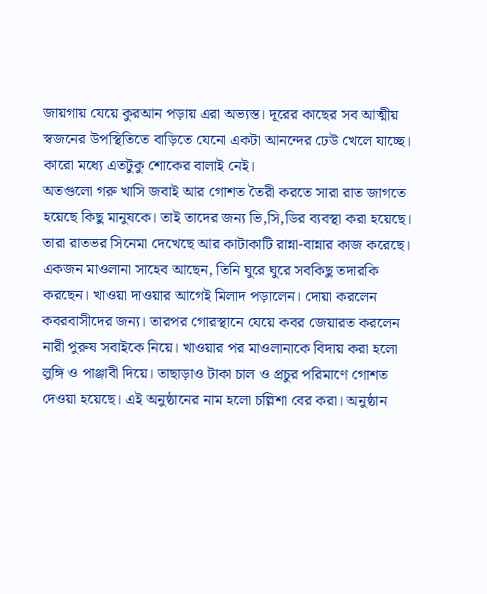জায়গায় যেয়ে কুরআন পড়ায় এরা অভ্যস্ত। দূরের কাছের সব আত্মীয় স্বজনের উপস্থিতিতে বাড়িতে যেনো একটা আনন্দের ঢেউ খেলে যাচ্ছে। কারো মধ্যে এতটুকু শোকের বালাই নেই।
অতগুলো গরু খাসি জবাই আর গোশত তৈরী করতে সারা রাত জাগতে হয়েছে কিছু মানুষকে। তাই তাদের জন্য ভি,সি,ডির ব্যবস্থা করা হয়েছে। তারা রাতভর সিনেমা দেখেছে আর কাটাকাটি রান্না-বান্নার কাজ করেছে। একজন মাওলানা সাহেব আছেন, তিনি ঘুরে ঘুরে সবকিছু তদারকি করছেন। খাওয়া দাওয়ার আগেই মিলাদ পড়ালেন। দোয়া করলেন কবরবাসীদের জন্য। তারপর গোরস্থানে যেয়ে কবর জেয়ারত করলেন নারী পুরুষ সবাইকে নিয়ে। খাওয়ার পর মাওলানাকে বিদায় করা হলো লুঙ্গি ও পাঞ্জাবী দিয়ে। তাছাড়াও টাকা চাল ও প্রচুর পরিমাণে গোশত দেওয়া হয়েছে। এই অনুষ্ঠানের নাম হলো চল্লিশা বের করা। অনুষ্ঠান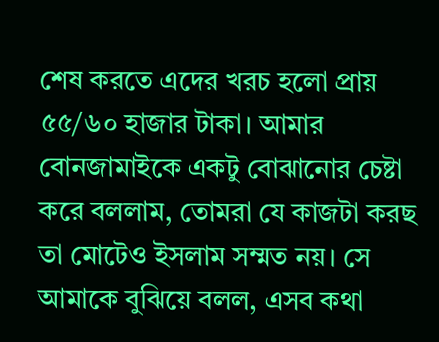শেষ করতে এদের খরচ হলো প্রায় ৫৫/৬০ হাজার টাকা। আমার বোনজামাইকে একটু বোঝানোর চেষ্টা করে বললাম, তোমরা যে কাজটা করছ তা মোটেও ইসলাম সম্মত নয়। সে আমাকে বুঝিয়ে বলল, এসব কথা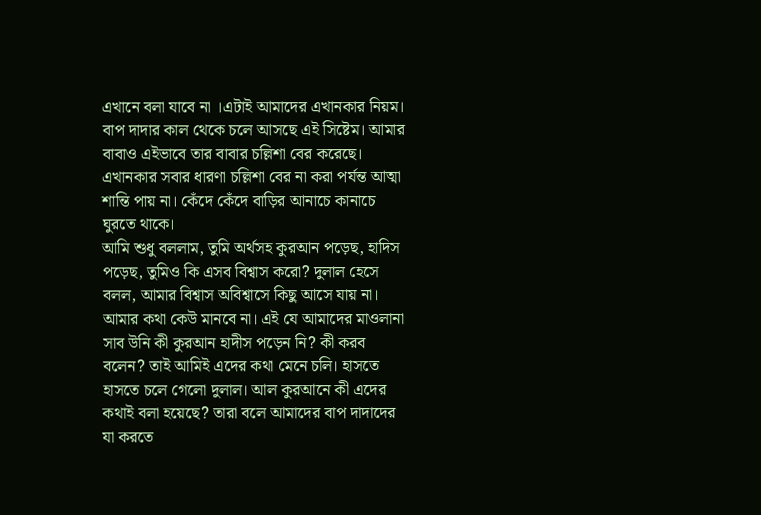এখানে বলা যাবে না ।এটাই আমাদের এখানকার নিয়ম। বাপ দাদার কাল থেকে চলে আসছে এই সিষ্টেম। আমার বাবাও এইভাবে তার বাবার চল্লিশা বের করেছে। এখানকার সবার ধারণা চল্লিশা বের না করা পর্যন্ত আত্মা শান্তি পায় না। কেঁদে কেঁদে বাড়ির আনাচে কানাচে ঘুরতে থাকে।
আমি শুধু বললাম, তুমি অর্থসহ কুরআন পড়েছ, হাদিস পড়েছ, তুমিও কি এসব বিশ্বাস করো? দুলাল হেসে বলল, আমার বিশ্বাস অবিশ্বাসে কিছু আসে যায় না। আমার কথা কেউ মানবে না। এই যে আমাদের মাওলানা সাব উনি কী কুরআন হাদীস পড়েন নি? কী করব বলেন? তাই আমিই এদের কথা মেনে চলি। হাসতে হাসতে চলে গেলো দুলাল। আল কুরআনে কী এদের কথাই বলা হয়েছে? তারা বলে আমাদের বাপ দাদাদের যা করতে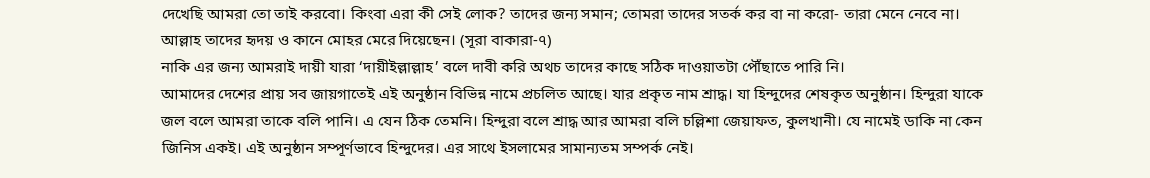দেখেছি আমরা তো তাই করবো। কিংবা এরা কী সেই লোক? তাদের জন্য সমান; তোমরা তাদের সতর্ক কর বা না করো- তারা মেনে নেবে না।
আল্লাহ তাদের হৃদয় ও কানে মোহর মেরে দিয়েছেন। (সূরা বাকারা-৭)
নাকি এর জন্য আমরাই দায়ী যারা ‘দায়ীইল্লাল্লাহ’ বলে দাবী করি অথচ তাদের কাছে সঠিক দাওয়াতটা পৌঁছাতে পারি নি।
আমাদের দেশের প্রায় সব জায়গাতেই এই অনুষ্ঠান বিভিন্ন নামে প্রচলিত আছে। যার প্রকৃত নাম শ্রাদ্ধ। যা হিন্দুদের শেষকৃত অনুষ্ঠান। হিন্দুরা যাকে জল বলে আমরা তাকে বলি পানি। এ যেন ঠিক তেমনি। হিন্দুরা বলে শ্রাদ্ধ আর আমরা বলি চল্লিশা জেয়াফত, কুলখানী। যে নামেই ডাকি না কেন জিনিস একই। এই অনুষ্ঠান সম্পূর্ণভাবে হিন্দুদের। এর সাথে ইসলামের সামান্যতম সম্পর্ক নেই।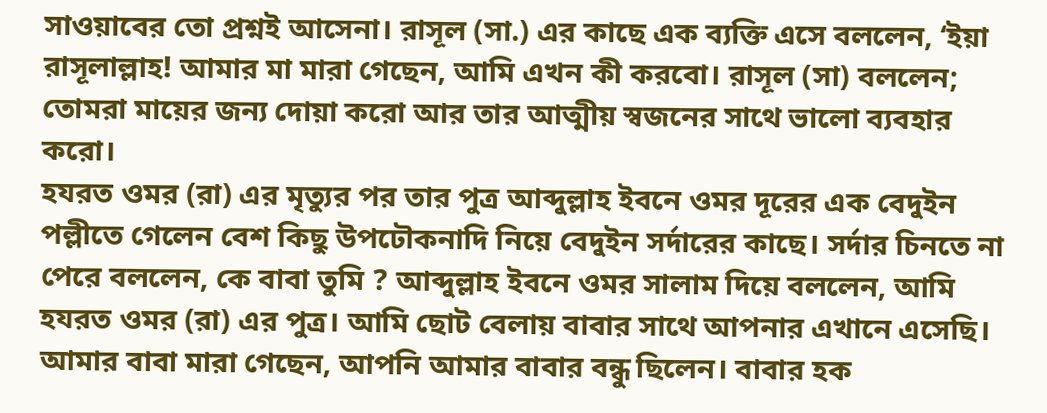সাওয়াবের তো প্রশ্নই আসেনা। রাসূল (সা.) এর কাছে এক ব্যক্তি এসে বললেন, ‘ইয়া রাসূলাল্লাহ! আমার মা মারা গেছেন, আমি এখন কী করবো। রাসূল (সা) বললেন; তোমরা মায়ের জন্য দোয়া করো আর তার আত্মীয় স্বজনের সাথে ভালো ব্যবহার করো।
হযরত ওমর (রা) এর মৃত্যুর পর তার পুত্র আব্দুল্লাহ ইবনে ওমর দূরের এক বেদুইন পল্লীতে গেলেন বেশ কিছু উপঢৌকনাদি নিয়ে বেদুইন সর্দারের কাছে। সর্দার চিনতে না পেরে বললেন, কে বাবা তুমি ? আব্দুল্লাহ ইবনে ওমর সালাম দিয়ে বললেন, আমি হযরত ওমর (রা) এর পুত্র। আমি ছোট বেলায় বাবার সাথে আপনার এখানে এসেছি। আমার বাবা মারা গেছেন, আপনি আমার বাবার বন্ধু ছিলেন। বাবার হক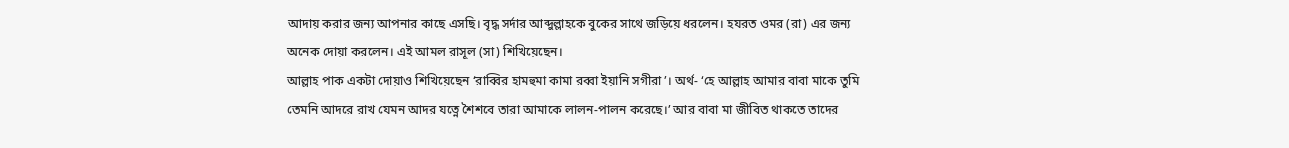আদায় করার জন্য আপনার কাছে এসছি। বৃদ্ধ সর্দার আব্দুল্লাহকে বুকের সাথে জড়িয়ে ধরলেন। হযরত ওমর (রা) এর জন্য অনেক দোয়া করলেন। এই আমল রাসূল (সা) শিখিয়েছেন।
আল্লাহ পাক একটা দোয়াও শিখিয়েছেন ‘রাব্বির হামহুমা কামা রব্বা ইয়ানি সগীরা’। অর্থ- ‘হে আল্লাহ আমার বাবা মাকে তুমি তেমনি আদরে রাখ যেমন আদর যত্নে শৈশবে তারা আমাকে লালন-পালন করেছে।’ আর বাবা মা জীবিত থাকতে তাদের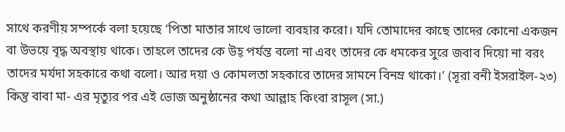সাথে করণীয় সম্পর্কে বলা হয়েছে ‘পিতা মাতার সাথে ভালো ব্যবহার করো। যদি তোমাদের কাছে তাদের কোনো একজন বা উভয়ে বৃদ্ধ অবস্থায় থাকে। তাহলে তাদের কে উহ্ পর্যন্ত বলো না এবং তাদের কে ধমকের সুরে জবাব দিয়ো না বরং তাদের মর্যদা সহকারে কথা বলো। আর দয়া ও কোমলতা সহকারে তাদের সামনে বিনম্র থাকো।’ (সূরা বনী ইসরাইল-২৩)
কিন্তু বাবা মা- এর মৃত্যুর পর এই ভোজ অনুষ্ঠানের কথা আল্লাহ কিংবা রাসূল (সা.)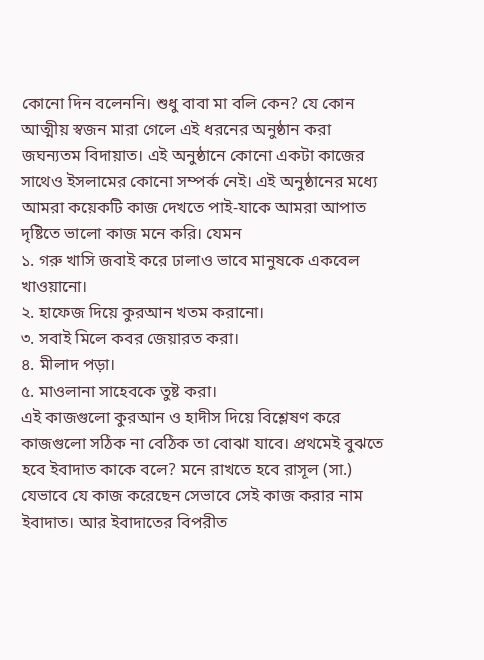কোনো দিন বলেননি। শুধু বাবা মা বলি কেন? যে কোন আত্মীয় স্বজন মারা গেলে এই ধরনের অনুষ্ঠান করা জঘন্যতম বিদায়াত। এই অনুষ্ঠানে কোনো একটা কাজের সাথেও ইসলামের কোনো সম্পর্ক নেই। এই অনুষ্ঠানের মধ্যে আমরা কয়েকটি কাজ দেখতে পাই-যাকে আমরা আপাত দৃষ্টিতে ভালো কাজ মনে করি। যেমন
১. গরু খাসি জবাই করে ঢালাও ভাবে মানুষকে একবেল খাওয়ানো।
২. হাফেজ দিয়ে কুরআন খতম করানো।
৩. সবাই মিলে কবর জেয়ারত করা।
৪. মীলাদ পড়া।
৫. মাওলানা সাহেবকে তুষ্ট করা।
এই কাজগুলো কুরআন ও হাদীস দিয়ে বিশ্লেষণ করে কাজগুলো সঠিক না বেঠিক তা বোঝা যাবে। প্রথমেই বুঝতে হবে ইবাদাত কাকে বলে? মনে রাখতে হবে রাসূল (সা.) যেভাবে যে কাজ করেছেন সেভাবে সেই কাজ করার নাম ইবাদাত। আর ইবাদাতের বিপরীত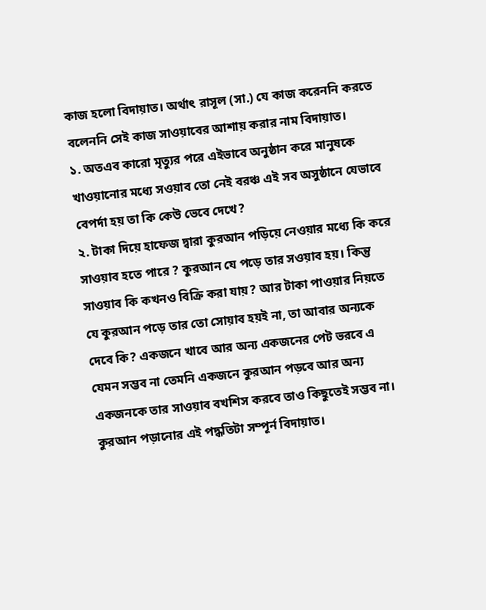কাজ হলো বিদায়াত। অর্থাৎ রাসূল (সা.) যে কাজ করেননি করতে বলেননি সেই কাজ সাওয়াবের আশায় করার নাম বিদায়াত।
১. অতএব কারো মৃত্যুর পরে এইভাবে অনুষ্ঠান করে মানুষকে খাওয়ানোর মধ্যে সওয়াব তো নেই বরঞ্চ এই সব অসুষ্ঠানে যেভাবে বেপর্দা হয় তা কি কেউ ভেবে দেখে?
২. টাকা দিয়ে হাফেজ দ্বারা কুরআন পড়িয়ে নেওয়ার মধ্যে কি করে সাওয়াব হতে পারে ? কুরআন যে পড়ে তার সওয়াব হয়। কিন্তু সাওয়াব কি কখনও বিক্রি করা যায়? আর টাকা পাওয়ার নিয়তে যে কুরআন পড়ে তার তো সোয়াব হয়ই না, তা আবার অন্যকে দেবে কি? একজনে খাবে আর অন্য একজনের পেট ভরবে এ যেমন সম্ভব না তেমনি একজনে কুরআন পড়বে আর অন্য একজনকে তার সাওয়াব বখশিস করবে তাও কিছুতেই সম্ভব না। কুরআন পড়ানোর এই পদ্ধতিটা সম্পূর্ন বিদায়াত।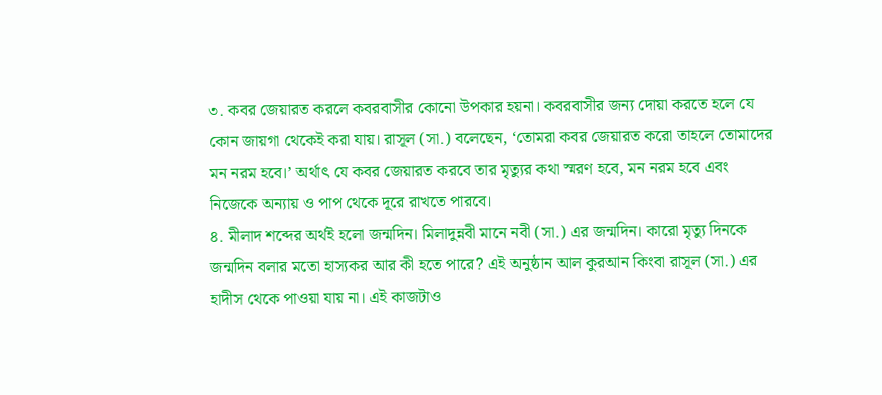৩. কবর জেয়ারত করলে কবরবাসীর কোনো উপকার হয়না। কবরবাসীর জন্য দোয়া করতে হলে যে কোন জায়গা থেকেই করা যায়। রাসূল (সা.) বলেছেন, ‘তোমরা কবর জেয়ারত করো তাহলে তোমাদের মন নরম হবে।’ অর্থাৎ যে কবর জেয়ারত করবে তার মৃত্যুর কথা স্মরণ হবে, মন নরম হবে এবং নিজেকে অন্যায় ও পাপ থেকে দূরে রাখতে পারবে।
৪. মীলাদ শব্দের অর্থই হলো জন্মদিন। মিলাদুন্নবী মানে নবী (সা.) এর জন্মদিন। কারো মৃত্যু দিনকে জন্মদিন বলার মতো হাস্যকর আর কী হতে পারে? এই অনুষ্ঠান আল কুরআন কিংবা রাসূল (সা.) এর হাদীস থেকে পাওয়া যায় না। এই কাজটাও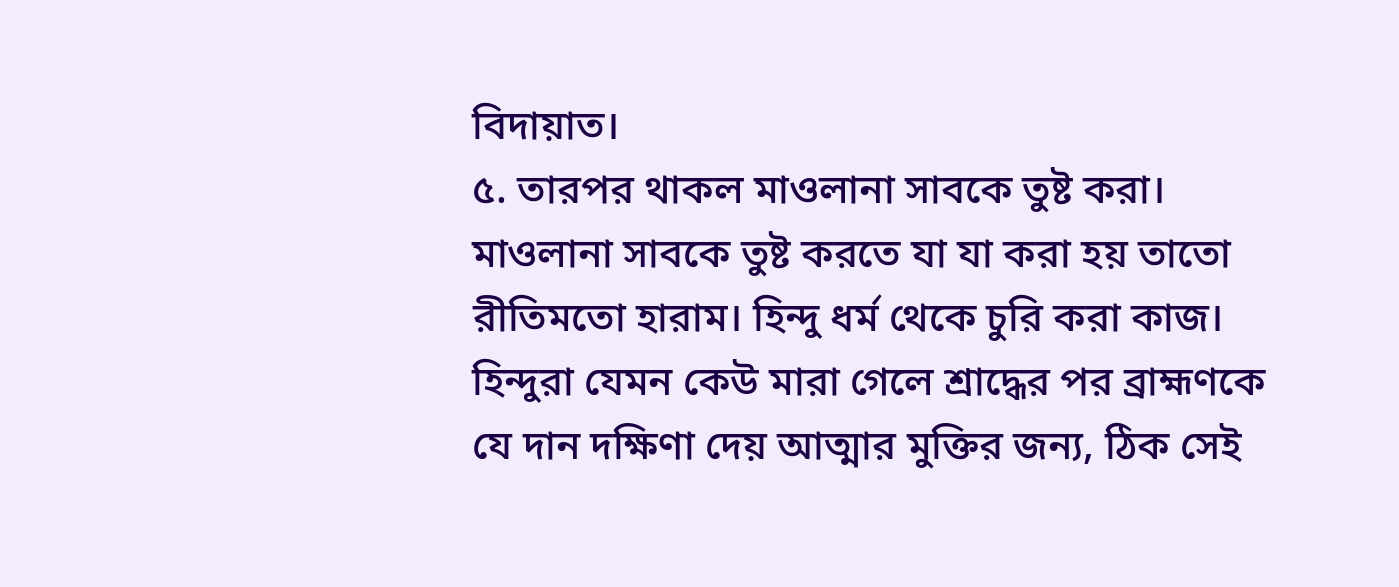বিদায়াত।
৫. তারপর থাকল মাওলানা সাবকে তুষ্ট করা। মাওলানা সাবকে তুষ্ট করতে যা যা করা হয় তাতো রীতিমতো হারাম। হিন্দু ধর্ম থেকে চুরি করা কাজ। হিন্দুরা যেমন কেউ মারা গেলে শ্রাদ্ধের পর ব্রাহ্মণকে যে দান দক্ষিণা দেয় আত্মার মুক্তির জন্য, ঠিক সেই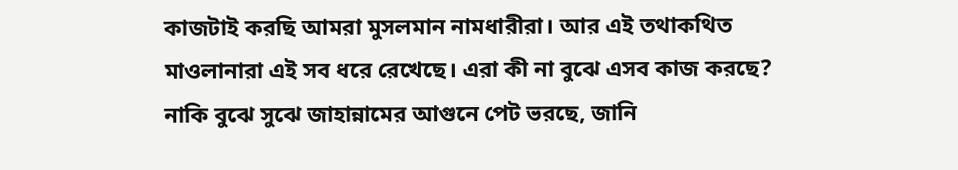কাজটাই করছি আমরা মুসলমান নামধারীরা। আর এই তথাকথিত মাওলানারা এই সব ধরে রেখেছে। এরা কী না বুঝে এসব কাজ করছে? নাকি বুঝে সুঝে জাহান্নামের আগুনে পেট ভরছে, জানি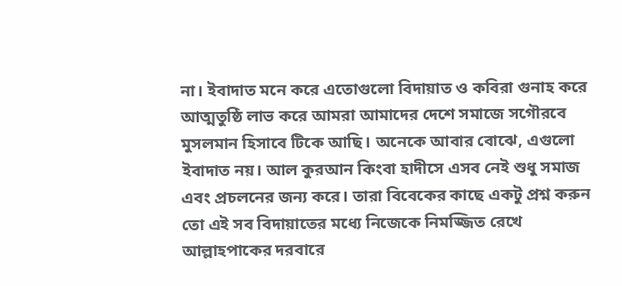না। ইবাদাত মনে করে এতোগুলো বিদায়াত ও কবিরা গুনাহ করে আত্মতুষ্ঠি লাভ করে আমরা আমাদের দেশে সমাজে সগৌরবে মুসলমান হিসাবে টিকে আছি। অনেকে আবার বোঝে, এগুলো ইবাদাত নয়। আল কুরআন কিংবা হাদীসে এসব নেই শুধু সমাজ এবং প্রচলনের জন্য করে। তারা বিবেকের কাছে একটু প্রশ্ন করুন তো এই সব বিদায়াতের মধ্যে নিজেকে নিমজ্জিত রেখে আল্লাহপাকের দরবারে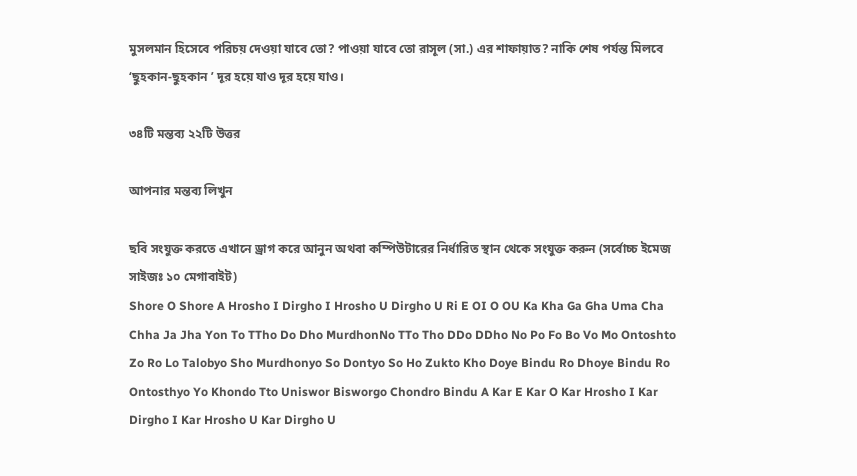মুসলমান হিসেবে পরিচয় দেওয়া যাবে তো? পাওয়া যাবে তো রাসূল (সা.) এর শাফায়াত? নাকি শেষ পর্যন্ত মিলবে ‘ছুহকান-ছুহকান ’ দূর হয়ে যাও দূর হয়ে যাও।

৩৪টি মন্তব্য ২২টি উত্তর

আপনার মন্তব্য লিখুন

ছবি সংযুক্ত করতে এখানে ড্রাগ করে আনুন অথবা কম্পিউটারের নির্ধারিত স্থান থেকে সংযুক্ত করুন (সর্বোচ্চ ইমেজ সাইজঃ ১০ মেগাবাইট)
Shore O Shore A Hrosho I Dirgho I Hrosho U Dirgho U Ri E OI O OU Ka Kha Ga Gha Uma Cha Chha Ja Jha Yon To TTho Do Dho MurdhonNo TTo Tho DDo DDho No Po Fo Bo Vo Mo Ontoshto Zo Ro Lo Talobyo Sho Murdhonyo So Dontyo So Ho Zukto Kho Doye Bindu Ro Dhoye Bindu Ro Ontosthyo Yo Khondo Tto Uniswor Bisworgo Chondro Bindu A Kar E Kar O Kar Hrosho I Kar Dirgho I Kar Hrosho U Kar Dirgho U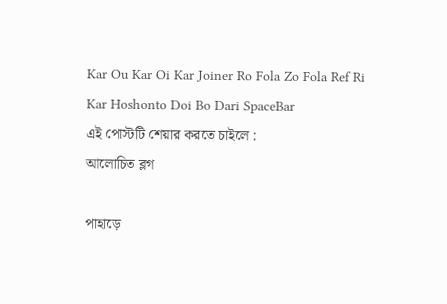Kar Ou Kar Oi Kar Joiner Ro Fola Zo Fola Ref Ri Kar Hoshonto Doi Bo Dari SpaceBar
এই পোস্টটি শেয়ার করতে চাইলে :
আলোচিত ব্লগ

পাহাড়ে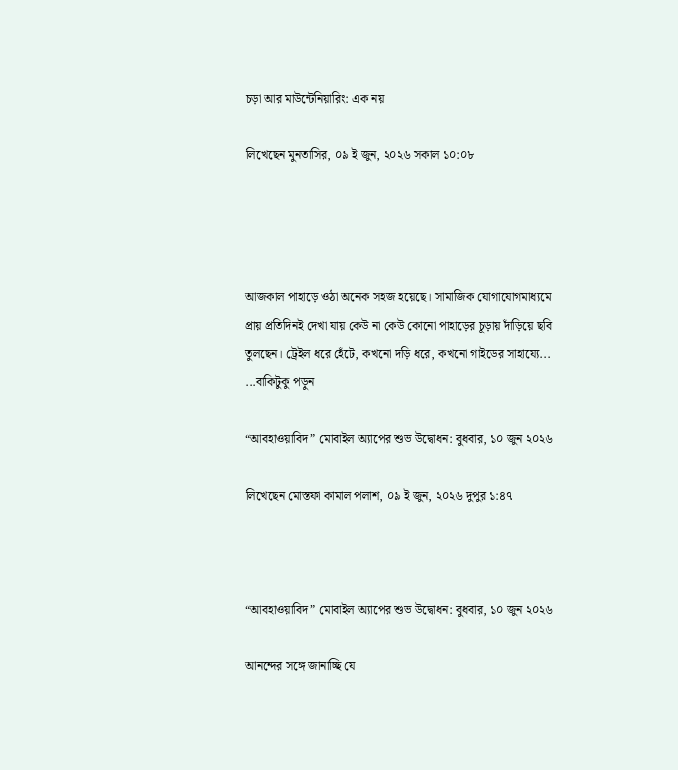চড়া আর মাউন্টেনিয়ারিং: এক নয়

লিখেছেন মুনতাসির, ০৯ ই জুন, ২০২৬ সকাল ১০:০৮




আজকাল পাহাড়ে ওঠা অনেক সহজ হয়েছে। সামাজিক যোগাযোগমাধ্যমে প্রায় প্রতিদিনই দেখা যায় কেউ না কেউ কোনো পাহাড়ের চূড়ায় দাঁড়িয়ে ছবি তুলছেন। ট্রেইল ধরে হেঁটে, কখনো দড়ি ধরে, কখনো গাইডের সাহায্যে... ...বাকিটুকু পড়ুন

“আবহাওয়াবিদ” মোবাইল অ্যাপের শুভ উদ্বোধন: বুধবার, ১০ জুন ২০২৬

লিখেছেন মোস্তফা কামাল পলাশ, ০৯ ই জুন, ২০২৬ দুপুর ১:৪৭



“আবহাওয়াবিদ” মোবাইল অ্যাপের শুভ উদ্বোধন: বুধবার, ১০ জুন ২০২৬

আনন্দের সঙ্গে জানাচ্ছি যে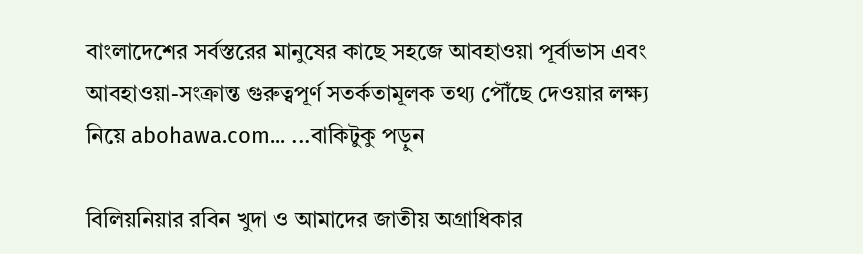বাংলাদেশের সর্বস্তরের মানুষের কাছে সহজে আবহাওয়া পূর্বাভাস এবং আবহাওয়া-সংক্রান্ত গুরুত্বপূর্ণ সতর্কতামূলক তথ্য পৌঁছে দেওয়ার লক্ষ্য নিয়ে abohawa.com... ...বাকিটুকু পড়ুন

বিলিয়নিয়ার রবিন খুদা ও আমাদের জাতীয় অগ্রাধিকার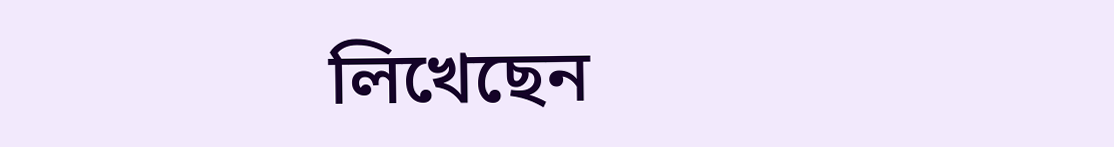লিখেছেন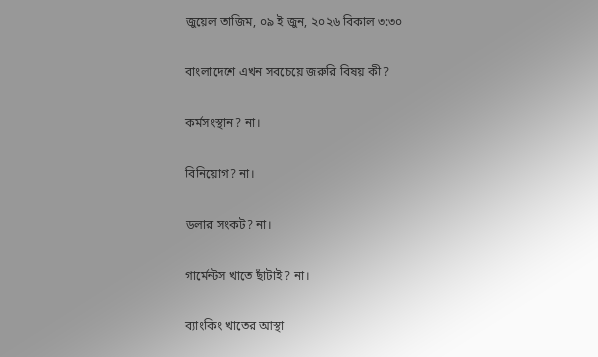জুয়েল তাজিম, ০৯ ই জুন, ২০২৬ বিকাল ৩:৩০

বাংলাদেশে এখন সবচেয়ে জরুরি বিষয় কী?

কর্মসংস্থান? না।

বিনিয়োগ? না।

ডলার সংকট? না।

গার্মেন্টস খাতে ছাঁটাই? না।

ব্যাংকিং খাতের আস্থা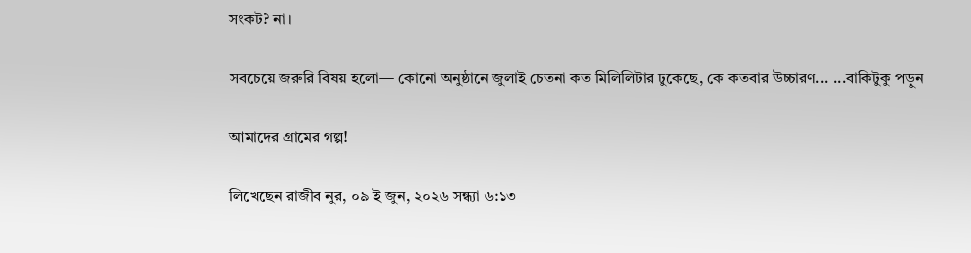সংকট? না।

সবচেয়ে জরুরি বিষয় হলো— কোনো অনুষ্ঠানে জুলাই চেতনা কত মিলিলিটার ঢুকেছে, কে কতবার উচ্চারণ... ...বাকিটুকু পড়ুন

আমাদের গ্রামের গল্প!

লিখেছেন রাজীব নুর, ০৯ ই জুন, ২০২৬ সন্ধ্যা ৬:১৩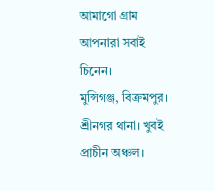আমাগো গ্রাম আপনারা সবাই চিনেন।
মুন্সিগঞ্জ, বিক্রমপুর। শ্রীনগর থানা। খুবই প্রাচীন অঞ্চল।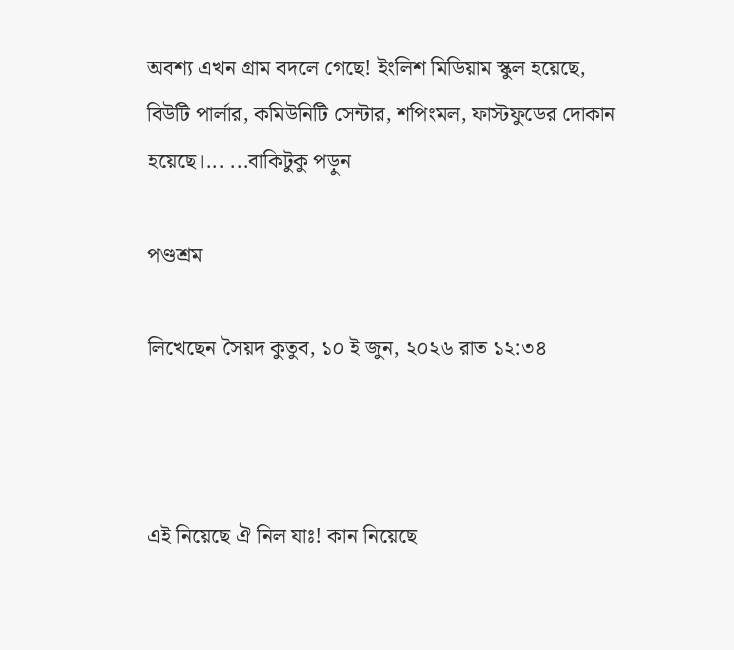অবশ্য এখন গ্রাম বদলে গেছে! ইংলিশ মিডিয়াম স্কুল হয়েছে, বিউটি পার্লার, কমিউনিটি সেন্টার, শপিংমল, ফাস্টফুডের দোকান হয়েছে।... ...বাকিটুকু পড়ুন

পণ্ডশ্রম

লিখেছেন সৈয়দ কুতুব, ১০ ই জুন, ২০২৬ রাত ১২:৩৪



এই নিয়েছে ঐ নিল যাঃ! কান নিয়েছে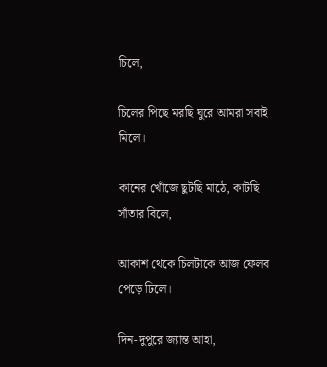চিলে,

চিলের পিছে মরছি ঘুরে আমরা সবাই মিলে।

কানের খোঁজে ছুটছি মাঠে, কাটছি সাঁতার বিলে,

আকাশ থেকে চিলটাকে আজ ফেলব পেড়ে ঢিলে।

দিন-দুপুরে জ্যান্ত আহা,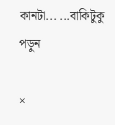কানটা... ...বাকিটুকু পড়ুন

×